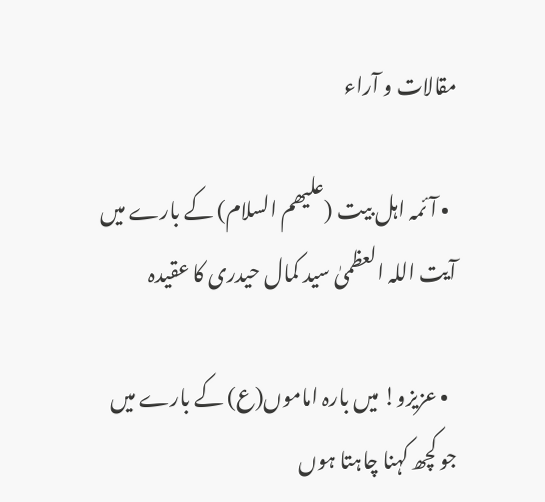مقالات و آراء

  • آئمہ اہل بیت (علیھم السلام) کے بارے میں آیت اللہ العظمیٰ سید کمال حیدری کا عقیدہ

  • عزيزو! ميں بارہ اماموں(ع) کے بارے ميں جو کچھ کہنا چاہتا ہوں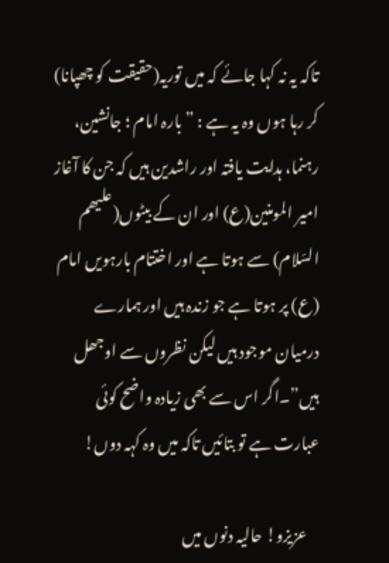تاکہ یہ نہ کہا جائے کہ ميں توريہ(حقيقت کو چھپانا) کر رہا ہوں وہ یہ ہے : ” بارہ امام ؛ جانشين، رہنما، ہدايت يافتہ اور راشدين ہيں کہ جن کا آغاز امير المومنين(ع) اور ان کے بيٹوں(عليھم السّلام) سے ہوتا ہے اور اختتام بارہويں امام (ع) پر ہوتا ہے جو زندہ ہيں اور ہمارے درميان موجود ہيں ليکن نظروں سے اوجھل ہيں”۔اگر اس سے بھی زيادہ واضح کوئی عبارت ہے تو بتائيں تاکہ ميں وہ کہہ دوں!

    عزيزو! حاليہ دنوں ميں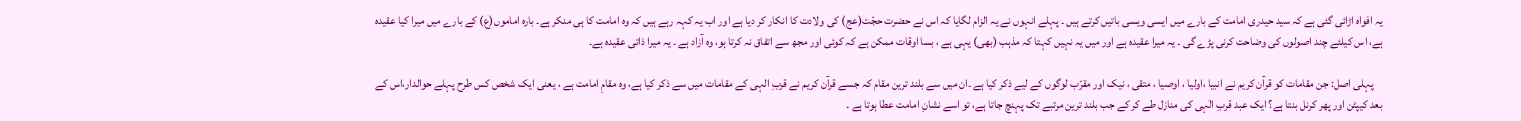يہ افواہ اڑائی گئی ہے کہ سيد حيدری امامت کے بارے ميں ايسی ويسی باتيں کرتے ہيں ۔ پہلے انہوں نے يہ الزام لگايا کہ اس نے حضرت حجّت(عج) کی ولادت کا انکار کر ديا ہے اور اب يہ کہہ رہے ہيں کہ وہ امامت کا ہی منکر ہے۔ بارہ اماموں(ع) کے بارے ميں ميرا کيا عقيدہ ہے، اس کيلئے چند اصولوں کی وضاحت کرنی پڑے گی ۔ يہ ميرا عقيدہ ہے اور ميں يہ نہيں کہتا کہ مذہب (بھی) يہی ہے ، بسا اوقات ممکن ہے کہ کوئی اور مجھ سے اتفاق نہ کرتا ہو، وہ آزاد ہے ۔ يہ ميرا ذاتی عقيدہ ہے۔

    پہلی اصل: جن مقامات کو قرآن کريم نے انبيا ،اوليا ، اوصيا ، متقی ، نيک اور مقرّب لوگوں کے ليے ذکر کيا ہے ۔ان ميں سے بلند ترين مقام کہ جسے قرآن کريم نے قربِ الہی کے مقامات ميں سے ذکر کيا ہے، وہ مقامِ امامت ہے ، يعنی ايک شخص کس طرح پہلے حوالدار،اس کے بعد کيپٹن اور پھر کرنل بنتا ہے؟ ايک عبد قربِ الٰہی کی منازل طے کر کے جب بلند ترين مرتبے تک پہنچ جاتا ہے، تو اسے نشانِ امامت عطا ہوتا ہے ۔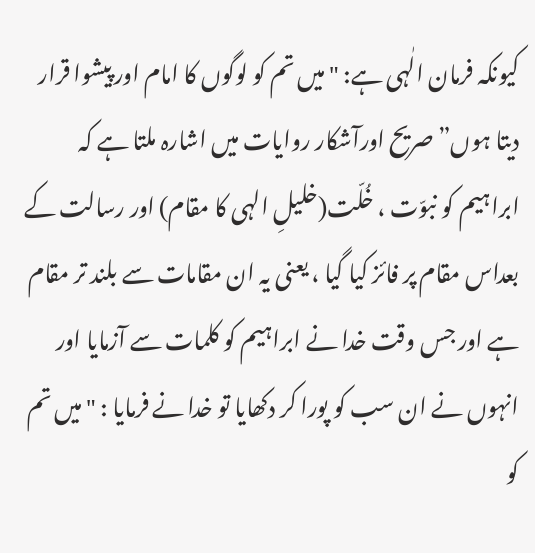کيونکہ فرمان الٰہی ہے: "ميں تم کو لوگوں کا امام اور پيشوا قرار ديتا ہوں” صريح اورآشکار روايات ميں اشارہ ملتا ہے کہ ابراہيم کو نبوّت ، خُلّت(خليلِ الہی کا مقام) اور رسالت کے بعداس مقام پر فائز کيا گيا ، يعنی يہ ان مقامات سے بلند تر مقام ہے اور جس وقت خدا نے ابراہيم کو کلمات سے آزمايا اور انہوں نے ان سب کو پورا کر دکھايا تو خدا نے فرمايا : "ميں تم کو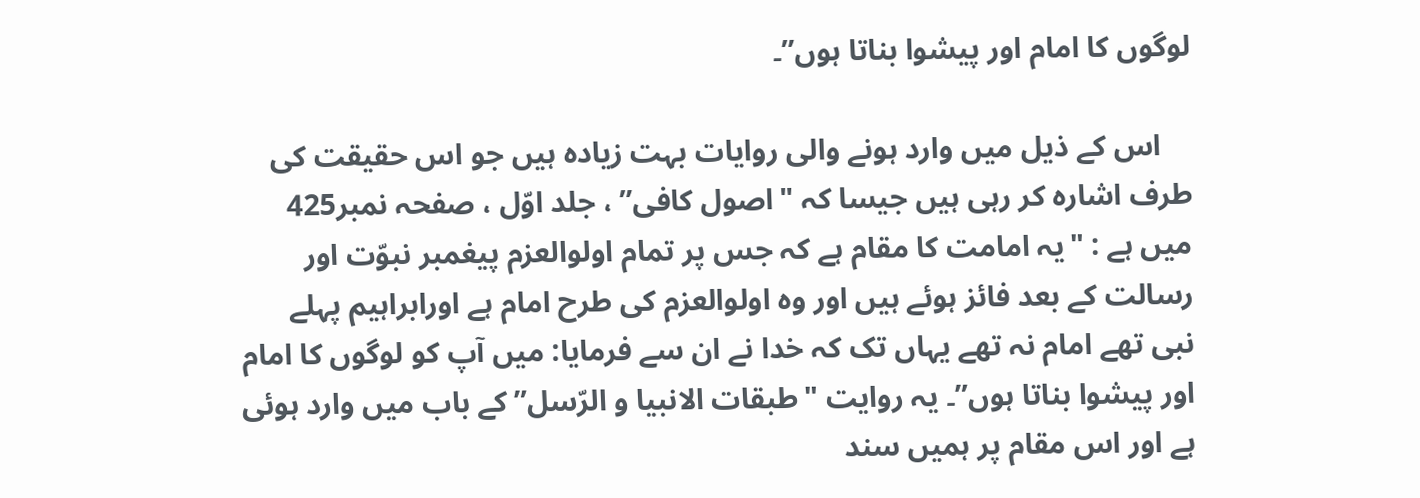لوگوں کا امام اور پيشوا بناتا ہوں”۔

    اس کے ذيل ميں وارد ہونے والی روايات بہت زيادہ ہيں جو اس حقيقت کی طرف اشارہ کر رہی ہيں جیسا کہ "اصول کافی” ، جلد اوّل ، صفحہ نمبر425 ميں ہے : "يہ امامت کا مقام ہے کہ جس پر تمام اولوالعزم پيغمبر نبوّت اور رسالت کے بعد فائز ہوئے ہيں اور وہ اولوالعزم کی طرح امام ہے اورابراہيم پہلے نبی تھے امام نہ تھے يہاں تک کہ خدا نے ان سے فرمايا: ميں آپ کو لوگوں کا امام اور پيشوا بناتا ہوں”۔ يہ روايت "طبقات الانبيا و الرّسل” کے باب ميں وارد ہوئی ہے اور اس مقام پر ہميں سند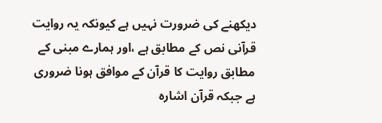ديکھنے کی ضرورت نہيں ہے کيونکہ يہ روایت قرآنی نص کے مطابق ہے ،اور ہمارے مبنی کے مطابق روایت کا قرآن کے موافق ہونا ضروری ہے جبکہ قرآن اشارہ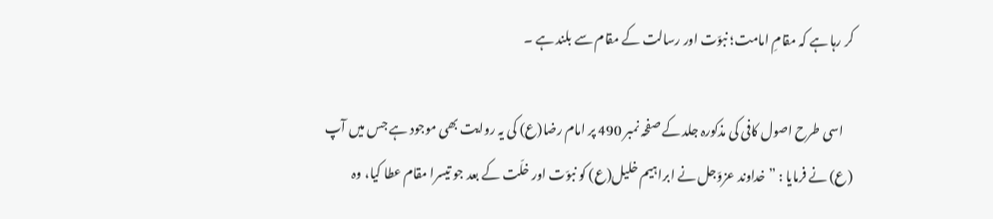کر رہا ہے کہ مقامِ امامت؛ نبوّت اور رسالت کے مقام سے بلند ہے ۔

    اسی طرح اصول کافی کی مذکورہ جلد کے صفحہ نمبر 490 پر امام رضا(ع) کی یہ روايت بھی موجود ہے جس میں آپ (ع) نے فرمايا : ” خداوند عزوّجل نے ابراہيم خليل(ع) کو نبوّت اور خلّت کے بعد جو تيسرا مقام عطا کيا، وہ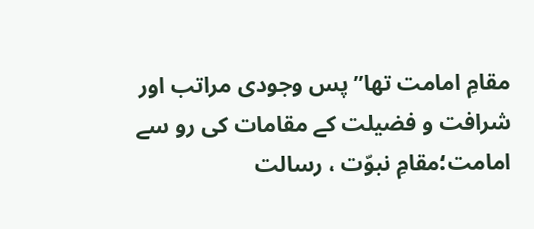مقامِ امامت تھا” پس وجودی مراتب اور شرافت و فضيلت کے مقامات کی رو سے امامت؛مقامِ نبوّت ، رسالت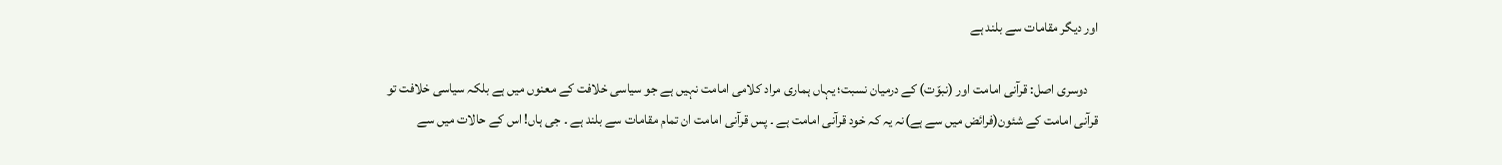اور ديگر مقامات سے بلند ہے

    دوسری اصل: قرآنی امامت اور (نبوّت) کے درميان نسبت؛ یہاں ہماری مراد کلامی امامت نہیں ہے جو سياسی خلافت کے معنوں ميں ہے بلکہ سياسی خلافت تو قرآنی امامت کے شئون(فرائض ميں سے ہے)نہ يہ کہ خود قرآنی امامت ہے ۔ پس قرآنی امامت ان تمام مقامات سے بلند ہے ۔ جی ہاں! اس کے حالات ميں سے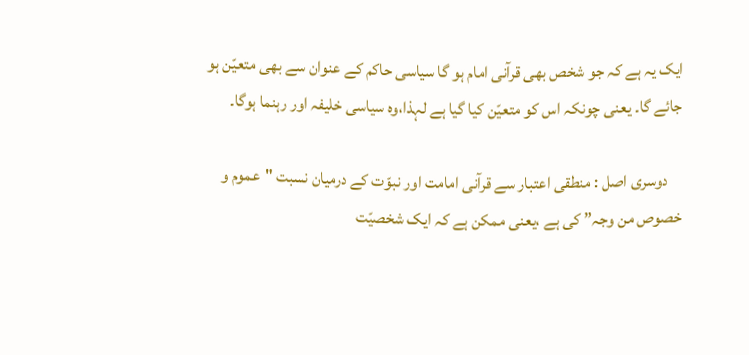ايک يہ ہے کہ جو شخص بھی قرآنی امام ہو گا سياسی حاکم کے عنوان سے بھی متعيّن ہو جائے گا۔ يعنی چونکہ اس کو متعیّن کیا گیا ہے لہذا،وہ سياسی خليفہ اور رہنما ہوگا۔

    دوسری اصل : منطقی اعتبار سے قرآنی امامت اور نبوّت کے درميان نسبت "عموم و خصوص من وجہ” کی ہے ،يعنی ممکن ہے کہ ايک شخصيّت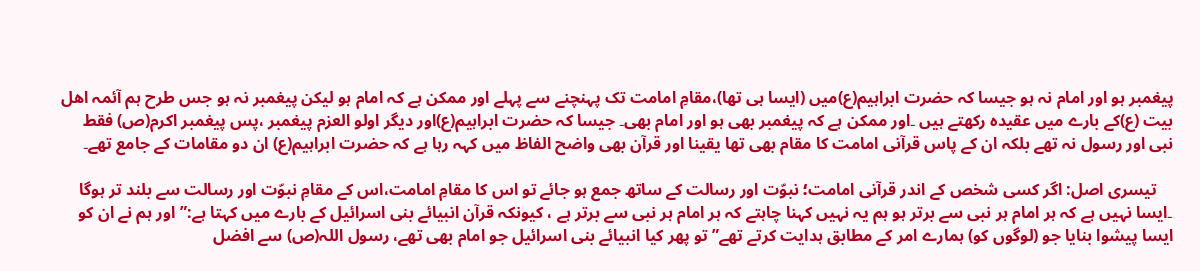پيغمبر ہو اور امام نہ ہو جيسا کہ حضرت ابراہيم(ع)ميں (ايسا ہی تھا)،مقامِ امامت تک پہنچنے سے پہلے اور ممکن ہے کہ امام ہو ليکن پيغمبر نہ ہو جس طرح ہم آئمہ اھل بيت (ع)کے بارے ميں عقیدہ رکھتے ہیں ۔اور ممکن ہے کہ پيغمبر بھی ہو اور امام بھی۔ جيسا کہ حضرت ابراہيم(ع)اور ديگر اولو العزم پيغمبر ،پس پيغمبر اکرم(ص) فقط نبی اور رسول نہ تھے بلکہ ان کے پاس قرآنی امامت کا مقام بھی تھا يقينا اور قرآن بھی واضح الفاظ ميں کہہ رہا ہے کہ حضرت ابراہيم(ع) ان دو مقامات کے جامع تھے۔

    تيسری اصل: اگر کسی شخص کے اندر قرآنی امامت؛ نبوّت اور رسالت کے ساتھ جمع ہو جائے تو اس کا مقامِ امامت،اس کے مقامِ نبوّت اور رسالت سے بلند تر ہوگا ۔ايسا نہيں ہے کہ ہر امام ہر نبی سے برتر ہو ہم يہ نہيں کہنا چاہتے کہ ہر امام ہر نبی سے برتر ہے ، کيونکہ قرآن انبيائے بنی اسرائيل کے بارے ميں کہتا ہے:”اور ہم نے ان کو ايسا پيشوا بنايا جو (لوگوں کو) ہمارے امر کے مطابق ہدايت کرتے تھے” تو پھر کيا انبيائے بنی اسرائيل جو امام بھی تھے، رسول اللہ(ص) سے افضل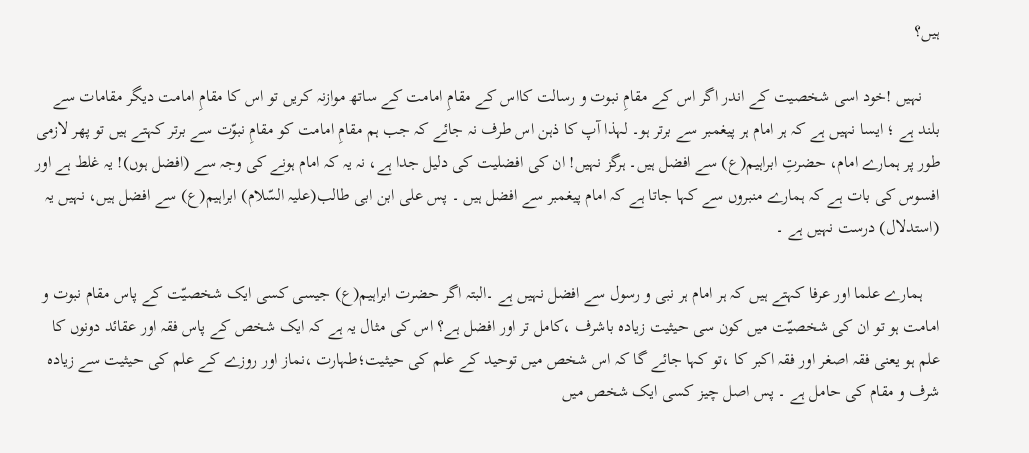ہيں؟

    نہيں !خود اسی شخصیت کے اندر اگر اس کے مقامِ نبوت و رسالت کااس کے مقامِ امامت کے ساتھ موازنہ کريں تو اس کا مقامِ امامت ديگر مقامات سے بلند ہے ؛ ايسا نہيں ہے کہ ہر امام ہر پيغمبر سے برتر ہو۔ لہذا آپ کا ذہن اس طرف نہ جائے کہ جب ہم مقامِ امامت کو مقامِ نبوّت سے برتر کہتے ہيں تو پھر لازمی طور پر ہمارے امام، حضرتِ ابراہيم(ع) سے افضل ہيں۔ ہرگز نہيں! ان کی افضليت کی دليل جدا ہے، نہ يہ کہ امام ہونے کی وجہ سے (افضل ہوں)! يہ غلط ہے اور افسوس کی بات ہے کہ ہمارے منبروں سے کہا جاتا ہے کہ امام پيغمبر سے افضل ہيں ۔ پس علی ابن ابی طالب(عليہ السّلام) ابراہيم(ع) سے افضل ہيں، نہيں يہ (استدلال) درست نہيں ہے ۔

    ہمارے علما اور عرفا کہتے ہيں کہ ہر امام ہر نبی و رسول سے افضل نہيں ہے ۔البتہ اگر حضرت ابراہيم(ع) جيسی کسی ايک شخصيّت کے پاس مقام نبوت و امامت ہو تو ان کی شخصيّت ميں کون سی حيثيت زيادہ باشرف ،کامل تر اور افضل ہے؟ اس کی مثال يہ ہے کہ ايک شخص کے پاس فقہ اور عقائد دونوں کا علم ہو يعنی فقہ اصغر اور فقہ اکبر کا ،تو کہا جائے گا کہ اس شخص ميں توحيد کے علم کی حيثيت؛طہارت ،نماز اور روزے کے علم کی حيثيت سے زيادہ شرف و مقام کی حامل ہے ۔ پس اصل چیز کسی ایک شخص میں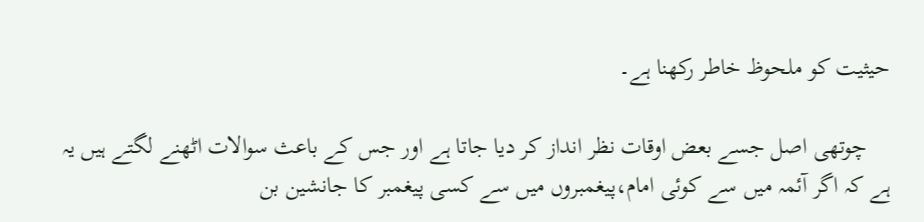حیثیت کو ملحوظ خاطر رکھنا ہے۔

    چوتھی اصل جسے بعض اوقات نظر انداز کر ديا جاتا ہے اور جس کے باعث سوالات اٹھنے لگتے ہيں یہ ہے کہ اگر آئمہ ميں سے کوئی امام،پيغمبروں ميں سے کسی پيغمبر کا جانشين بن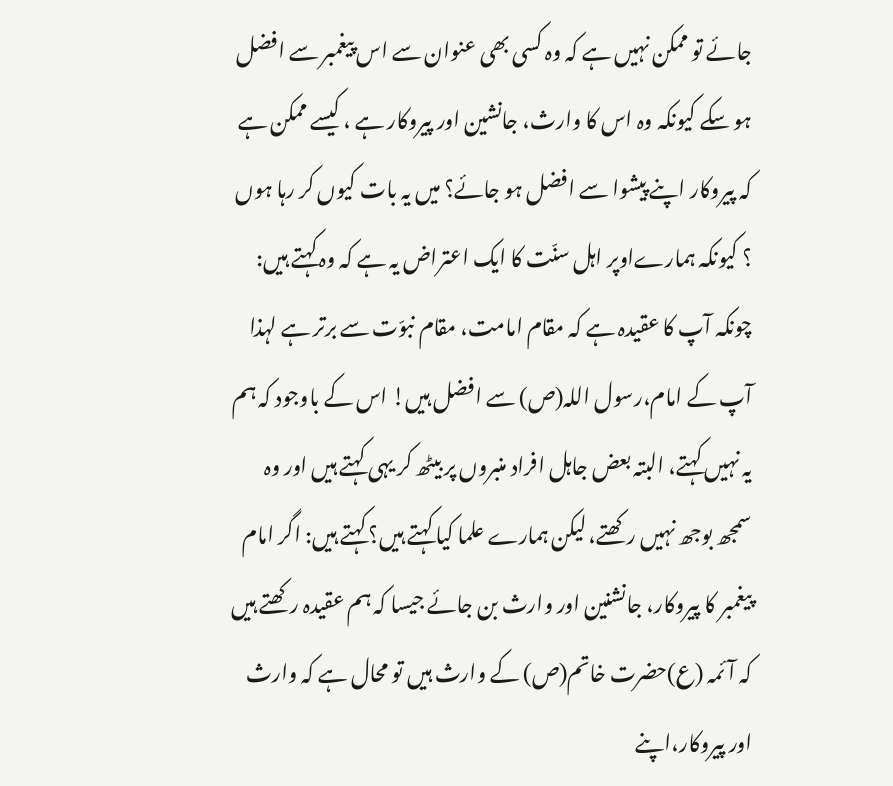جائے تو ممکن نہيں ہے کہ وہ کسی بھی عنوان سے اس پيغمبر سے افضل ہو سکے کيونکہ وہ اس کا وارث، جانشين اور پيروکار ہے ، کيسے ممکن ہے کہ پيروکار اپنے پيشوا سے افضل ہو جائے؟ میں یہ بات کیوں کر رہا ہوں ؟ کيونکہ ہمارےاوپر اہل سنّت کا ايک اعتراض يہ ہے کہ وہ کہتے ہيں: چونکہ آپ کا عقيدہ ہے کہ مقام امامت، مقام نبوّت سے برتر ہے لہذا آپ کے امام،رسول اللہ(ص) سے افضل ہيں! اس کے باوجود کہ ہم يہ نہيں کہتے، البتہ بعض جاہل افراد منبروں پر بيٹھ کر يہی کہتے ہيں اور وہ سمجھ بوجھ نہيں رکھتے، ليکن ہمارے علما کيا کہتے ہيں؟ کہتے ہيں: اگر امام پيغمبر کا پيروکار، جانشنين اور وارث بن جائے جيسا کہ ہم عقيدہ رکھتے ہيں کہ آئمہ (ع)حضرت خاتم(ص) کے وارث ہيں تو محال ہے کہ وارث اور پيروکار،اپنے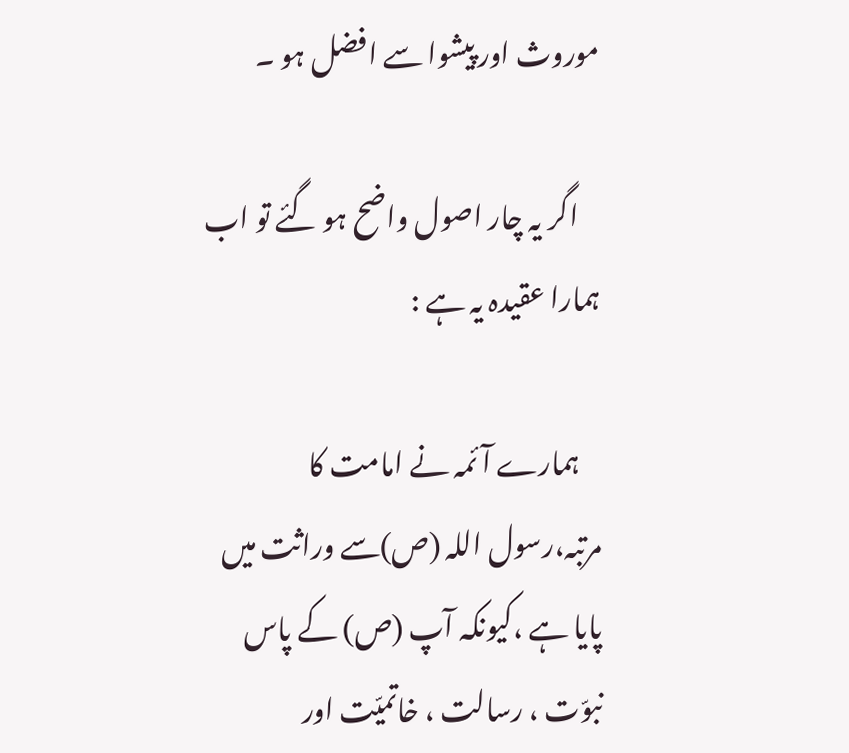موروث اور پيشوا سے افضل ہو ۔

    اگر يہ چار اصول واضح ہو گئے تو اب ہمارا عقيدہ يہ ہے :

    ہمارے آئمہ نے امامت کا مرتبہ،رسول اللہ (ص)سے وراثت ميں پايا ہے ،کيونکہ آپ (ص) کے پاس نبوّت ، رسالت ، خاتميّت اور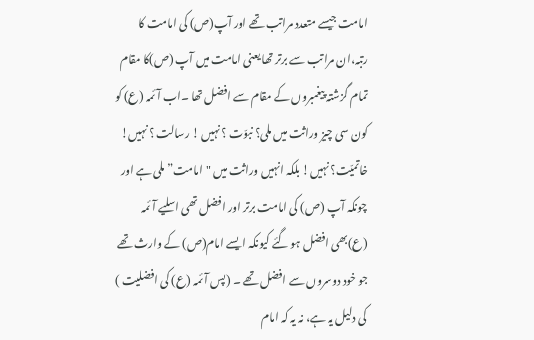امامت جيسے متعدد مراتب تھے اور آپ(ص) کی امامت کا رتبہ،ان مراتب سے برتر تھا يعنی امامت ميں آپ (ص)کا مقام تمام گزشتہ پيغمبروں کے مقام سے افضل تھا ۔اب آئمہ (ع) کو کون سی چيز وراثت ميں ملی؟ نبوّت ؟ نہيں ! رسالت ؟ نہيں! خاتميّت؟ نہيں! بلکہ انہيں وراثت ميں "امامت” ملی ہے اور چونکہ آپ (ص) کی امامت برتر اور افضل تھی اسليے آئمہ (ع)بھی افضل ہو گئے کيونکہ ايسے امام(ص) کے وارث تھے جو خود دوسروں سے افضل تھے ۔ (پس آئمہ (ع) کی افضلیت ) کی دليل يہ ہے، نہ يہ کہ امام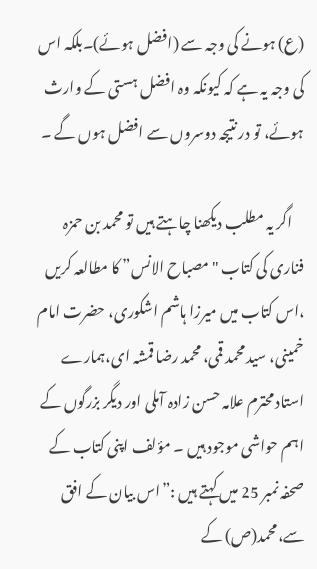(ع) ہونے کی وجہ سے (افضل ہوئے)۔بلکہ اس کی وجہ يہ ہے کہ کيونکہ وہ افضل ہستی کے وارث ہوئے، تو در نتيجہ دوسروں سے افضل ہوں گے ۔

    اگر يہ مطلب ديکھنا چاہتے ہيں تو محمد بن حمزہ فناری کی کتاب "مصباح الانس” کا مطالعہ کريں ،اس کتاب ميں ميرزا ہاشم اشکوری، حضرت امام خمينی، سيد محمد قمی، محمد رضا قمشہ ای،ہمارے استاد محترم علامہ حسن زادہ آملی اور ديگر بزرگوں کے اہم حواشی موجود ہيں ۔ مؤلف اپنی کتاب کے صحفہ نمبر 25 ميں کہتے ہيں :”اس بيان کے افق سے،محمد(ص) کے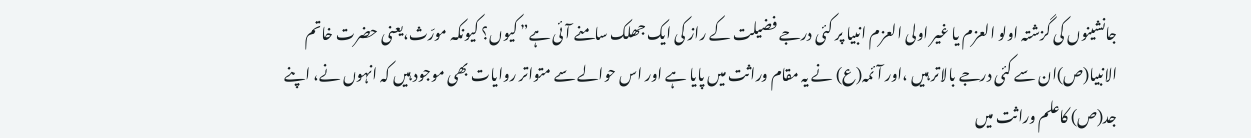جانشينوں کی گزشتہ اولو العزم يا غير اولی العزم انبيا پر کئی درجے فضيلت کے راز کی ايک جھلک سامنے آئی ہے” کيوں؟ کيونکہ مورّث،يعنی حضرت خاتم الانبيا(ص)ان سے کئی درجے بالاتر ہيں ،اور آئمہ(ع) نے يہ مقام وراثت ميں پايا ہے اور اس حوالے سے متواتر روايات بھی موجود ہیں کہ انہوں نے، اپنے جد(ص) کاعلم وراثت ميں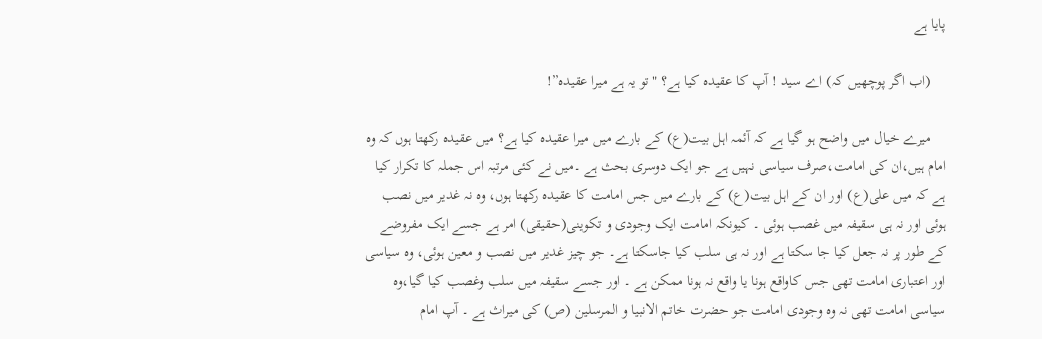پايا ہے

    (اب اگر پوچھيں کہ) اے سید ! آپ کا عقيدہ کيا ہے؟ "تو يہ ہے ميرا عقيدہ”!

    ميرے خيال ميں واضح ہو گيا ہے کہ آئمہ اہل بيت(ع) کے بارے ميں ميرا عقيدہ کيا ہے؟ ميں عقيدہ رکھتا ہوں کہ وہ امام ہيں،ان کی امامت،صرف سياسی نہيں ہے جو ايک دوسری بحث ہے ۔ميں نے کئی مرتبہ اس جملہ کا تکرار کيا ہے کہ ميں علی(ع) اور ان کے اہل بيت(ع) کے بارے ميں جس امامت کا عقيدہ رکھتا ہوں، وہ نہ غدير ميں نصب ہوئی اور نہ ہی سقيفہ ميں غصب ہوئی ۔ کيونکہ امامت ايک وجودی و تکوينی(حقيقی) امر ہے جسے ايک مفروضے کے طور پر نہ جعل کيا جا سکتا ہے اور نہ ہی سلب کیا جاسکتا ہے۔ جو چيز غدير ميں نصب و معين ہوئی، وہ سياسی اور اعتباری امامت تھی جس کاواقع ہونا يا واقع نہ ہونا ممکن ہے ۔ اور جسے سقيفہ ميں سلب وغصب کيا گيا،وہ سياسی امامت تھی نہ وہ وجودی امامت جو حضرت خاتم الانبيا و المرسلين (ص) کی ميراث ہے ۔ آپ امام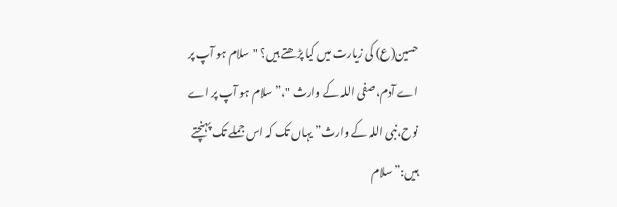حسين(ع) کی زيارت ميں کيا پڑھتے ہيں؟ "سلام ہو آپ پر اے آدم،صفی اللہ کے وارث "،”سلام ہو آپ پر اے نوح،نبی اللہ کے وارث” يہاں تک کہ اس جملے تک پہنچتے ہيں:”سلام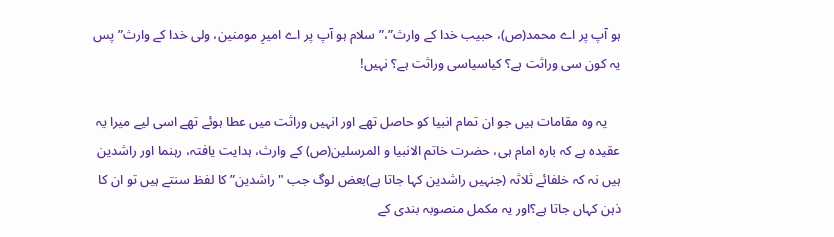ہو آپ پر اے محمد(ص)، حبيب خدا کے وارث”،”سلام ہو آپ پر اے اميرِ مومنين، ولی خدا کے وارث” پس يہ کون سی وراثت ہے؟ کیاسياسی وراثت ہے؟ نہيں!

    يہ وہ مقامات ہيں جو ان تمام انبيا کو حاصل تھے اور انہيں وراثت ميں عطا ہوئے تھے اسی ليے ميرا يہ عقيدہ ہے کہ بارہ امام ہی، حضرت خاتم الانبيا و المرسلين(ص) کے وارث، ہدايت يافتہ، رہنما اور راشدين ہيں نہ کہ خلفائے ثلاثہ (جنہيں راشدين کہا جاتا ہے)بعض لوگ جب "راشدين” کا لفظ سنتے ہيں تو ان کا ذہن کہاں جاتا ہے؟اور يہ مکمل منصوبہ بندی کے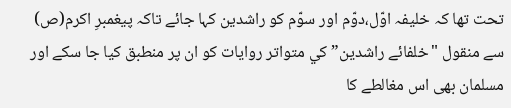تحت تھا کہ خليفہ اوّل،دوّم اور سوّم کو راشدين کہا جائے تاکہ پيغمبرِ اکرم(ص) سے منقول "خلفائے راشدين” کي متواتر روايات کو ان پر منطبق کيا جا سکے اور مسلمان بھی اس مغالطے کا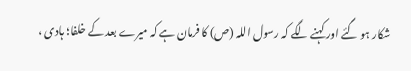شکار ہو گئے اور کہنے لگے کہ رسول اللہ (ص) کا فرمان ہے کہ ميرے بعد کے خلفا؛ ہادی ،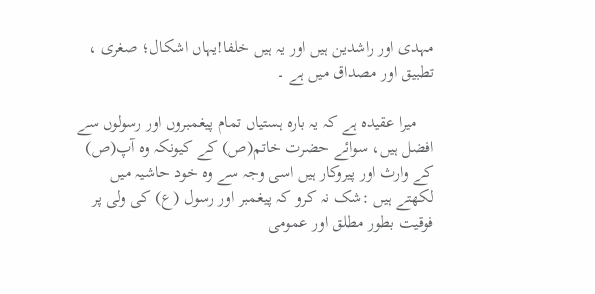مہدی اور راشدين ہيں اور يہ ہيں خلفا!یہاں اشکال؛ صغری ، تطبيق اور مصداق ميں ہے ۔

    ميرا عقيدہ ہے کہ يہ بارہ ہستياں تمام پيغمبروں اور رسولوں سے افضل ہيں، سوائے حضرت خاتم(ص) کے کيونکہ وہ آپ(ص) کے وارث اور پيروکار ہيں اسی وجہ سے وہ خود حاشيہ ميں لکھتے ہيں :شک نہ کرو کہ پيغمبر اور رسول (ع) کی ولی پر فوقيت بطور مطلق اور عمومی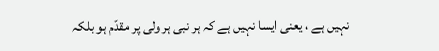نہيں ہے ، يعنی ايسا نہيں ہے کہ ہر نبی ہر ولی پر مقدّم ہو بلکہ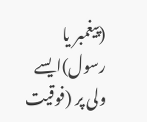(پیغمبر یا رسول)ايسے ولی پر (فوقيت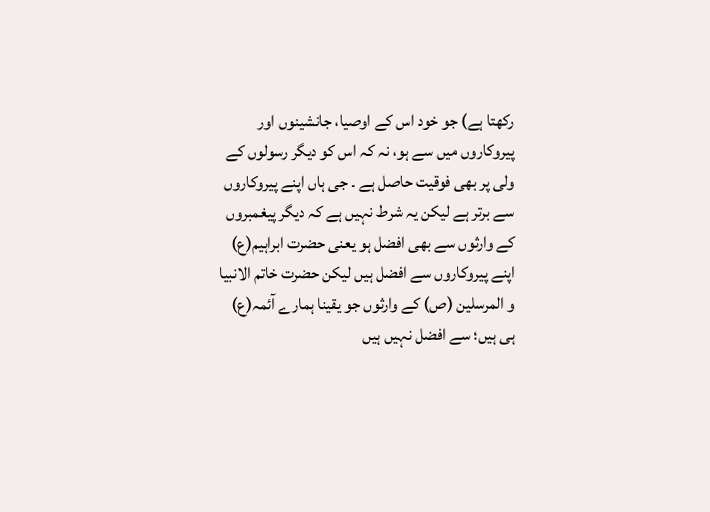رکھتا ہے) جو خود اس کے اوصيا، جانشينوں اور پيروکاروں ميں سے ہو، نہ کہ اس کو ديگر رسولوں کے ولی پر بھی فوقیت حاصل ہے ۔ جی ہاں اپنے پيروکاروں سے برتر ہے ليکن يہ شرط نہيں ہے کہ ديگر پيغمبروں کے وارثوں سے بھی افضل ہو يعنی حضرت ابراہيم(ع) اپنے پيروکاروں سے افضل ہيں ليکن حضرت خاتم الانبيا و المرسلين (ص) کے وارثوں جو يقينا ہمارے آئمہ(ع) ہی ہيں؛ سے افضل نہيں ہيں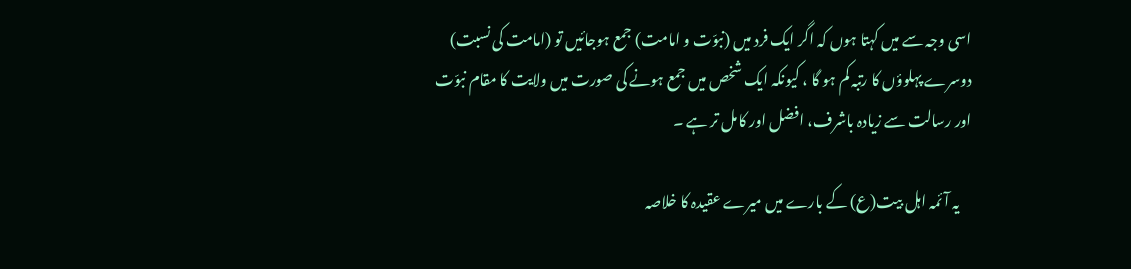اسی وجہ سے ميں کہتا ہوں کہ اگر ايک فرد ميں (نبوّت و امامت) جمع ہوجائيں تو (امامت کی نسبت) دوسرے پہلوؤں کا رتبہ کم ہو گا ، کيونکہ ايک شخص ميں جمع ہونے کی صورت ميں ولايت کا مقام نبوّت اور رسالت سے زيادہ باشرف، افضل اور کامل تر ہے ۔

    يہ آئمہ اہل بيت(ع) کے بارے ميں ميرے عقيدہ کا خلاصہ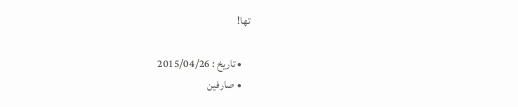تھا!

    • تاریخ : 2015/04/26
    • صارفین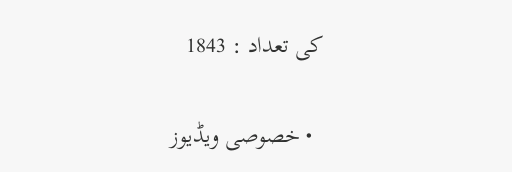کی تعداد : 1843

  • خصوصی ویڈیوز